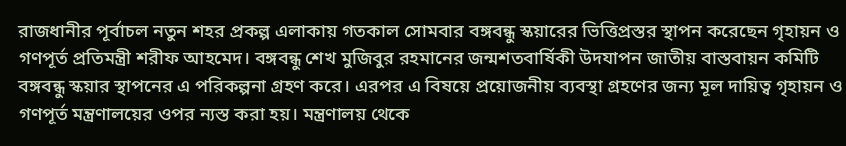রাজধানীর পূর্বাচল নতুন শহর প্রকল্প এলাকায় গতকাল সোমবার বঙ্গবন্ধু স্কয়ারের ভিত্তিপ্রস্তর স্থাপন করেছেন গৃহায়ন ও গণপূর্ত প্রতিমন্ত্রী শরীফ আহমেদ। বঙ্গবন্ধু শেখ মুজিবুর রহমানের জন্মশতবার্ষিকী উদযাপন জাতীয় বাস্তবায়ন কমিটি বঙ্গবন্ধু স্কয়ার স্থাপনের এ পরিকল্পনা গ্রহণ করে। এরপর এ বিষয়ে প্রয়োজনীয় ব্যবস্থা গ্রহণের জন্য মূল দায়িত্ব গৃহায়ন ও গণপূর্ত মন্ত্রণালয়ের ওপর ন্যস্ত করা হয়। মন্ত্রণালয় থেকে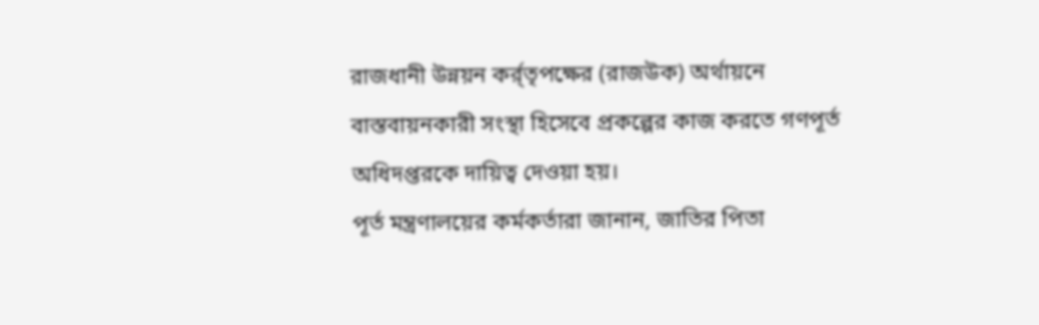রাজধানী উন্নয়ন কর্র্তৃপক্ষের (রাজউক) অর্থায়নে বাস্তবায়নকারী সংস্থা হিসেবে প্রকল্পের কাজ করতে গণপূর্ত অধিদপ্তরকে দায়িত্ব দেওয়া হয়।
পূর্ত মন্ত্রণালয়ের কর্মকর্তারা জানান, জাতির পিতা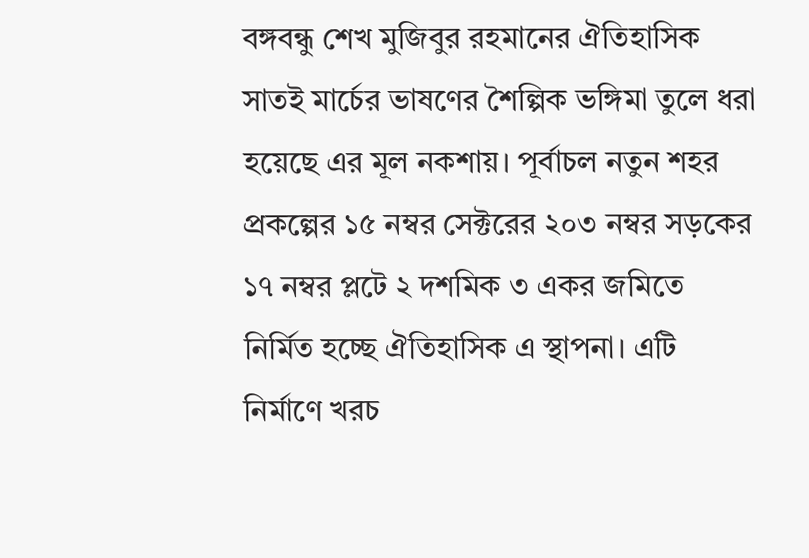বঙ্গবন্ধু শেখ মুজিবুর রহমানের ঐতিহাসিক সাতই মার্চের ভাষণের শৈল্পিক ভঙ্গিমা তুলে ধরা হয়েছে এর মূল নকশায়। পূর্বাচল নতুন শহর প্রকল্পের ১৫ নম্বর সেক্টরের ২০৩ নম্বর সড়কের ১৭ নম্বর প্লটে ২ দশমিক ৩ একর জমিতে নির্মিত হচ্ছে ঐতিহাসিক এ স্থাপনা। এটি নির্মাণে খরচ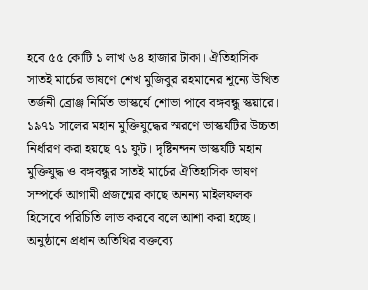হবে ৫৫ কোটি ১ লাখ ৬৪ হাজার টাকা। ঐতিহাসিক সাতই মার্চের ভাষণে শেখ মুজিবুর রহমানের শূন্যে উত্থিত তর্জনী ব্রোঞ্জ নির্মিত ভাস্কর্যে শোভা পাবে বঙ্গবন্ধু স্কয়ারে। ১৯৭১ সালের মহান মুক্তিযুদ্ধের স্মরণে ভাস্কর্যটির উচ্চতা নির্ধারণ করা হয়ছে ৭১ ফুট। দৃষ্টিনন্দন ভাস্কর্যটি মহান মুক্তিযুদ্ধ ও বঙ্গবন্ধুর সাতই মার্চের ঐতিহাসিক ভাষণ সম্পর্কে আগামী প্রজন্মের কাছে অনন্য মাইলফলক হিসেবে পরিচিতি লাভ করবে বলে আশা করা হচ্ছে।
অনুষ্ঠানে প্রধান অতিথির বক্তব্যে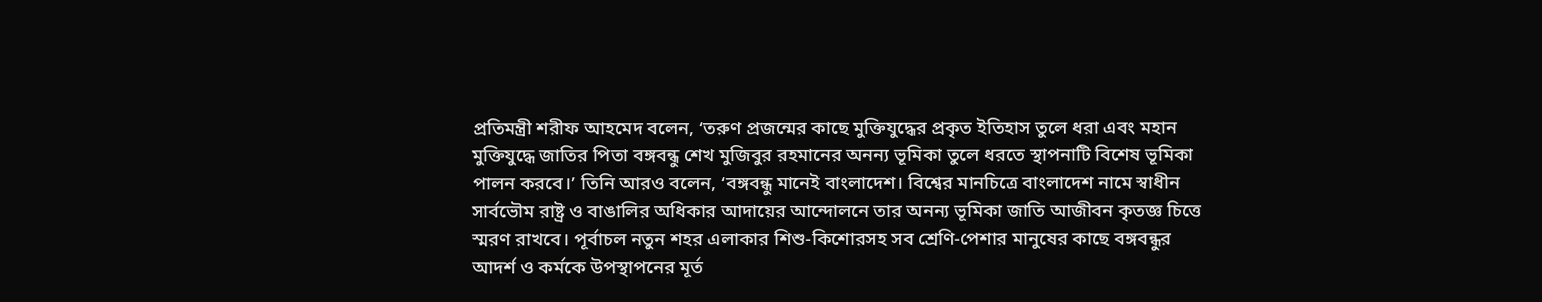প্রতিমন্ত্রী শরীফ আহমেদ বলেন, ‘তরুণ প্রজন্মের কাছে মুক্তিযুদ্ধের প্রকৃত ইতিহাস তুলে ধরা এবং মহান মুক্তিযুদ্ধে জাতির পিতা বঙ্গবন্ধু শেখ মুজিবুর রহমানের অনন্য ভূমিকা তুলে ধরতে স্থাপনাটি বিশেষ ভূমিকা পালন করবে।’ তিনি আরও বলেন, ‘বঙ্গবন্ধু মানেই বাংলাদেশ। বিশ্বের মানচিত্রে বাংলাদেশ নামে স্বাধীন সার্বভৌম রাষ্ট্র ও বাঙালির অধিকার আদায়ের আন্দোলনে তার অনন্য ভূমিকা জাতি আজীবন কৃতজ্ঞ চিত্তে স্মরণ রাখবে। পূর্বাচল নতুন শহর এলাকার শিশু-কিশোরসহ সব শ্রেণি-পেশার মানুষের কাছে বঙ্গবন্ধুর আদর্শ ও কর্মকে উপস্থাপনের মূর্ত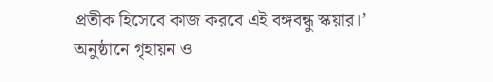প্রতীক হিসেবে কাজ করবে এই বঙ্গবন্ধু স্কয়ার।’
অনুষ্ঠানে গৃহায়ন ও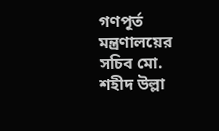গণপূর্ত মন্ত্রণালয়ের সচিব মো. শহীদ উল্লা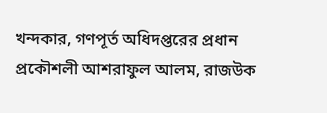খন্দকার, গণপূর্ত অধিদপ্তরের প্রধান প্রকৌশলী আশরাফুল আলম, রাজউক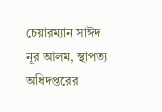চেয়ারম্যান সাঈদ নূর আলম, স্থাপত্য অধিদপ্তরের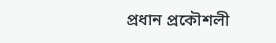প্রধান প্রকৌশলী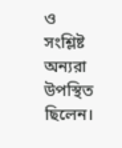ও সংশ্লিষ্ট অন্যরা উপস্থিত ছিলেন।